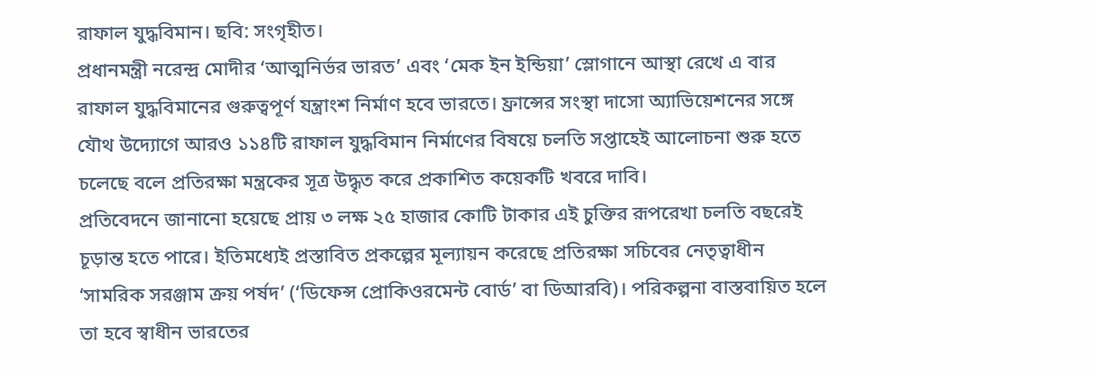রাফাল যুদ্ধবিমান। ছবি: সংগৃহীত।
প্রধানমন্ত্রী নরেন্দ্র মোদীর ‘আত্মনির্ভর ভারত’ এবং ‘মেক ইন ইন্ডিয়া’ স্লোগানে আস্থা রেখে এ বার রাফাল যুদ্ধবিমানের গুরুত্বপূর্ণ যন্ত্রাংশ নির্মাণ হবে ভারতে। ফ্রান্সের সংস্থা দাসো অ্যাভিয়েশনের সঙ্গে যৌথ উদ্যোগে আরও ১১৪টি রাফাল যুদ্ধবিমান নির্মাণের বিষয়ে চলতি সপ্তাহেই আলোচনা শুরু হতে চলেছে বলে প্রতিরক্ষা মন্ত্রকের সূত্র উদ্ধৃত করে প্রকাশিত কয়েকটি খবরে দাবি।
প্রতিবেদনে জানানো হয়েছে প্রায় ৩ লক্ষ ২৫ হাজার কোটি টাকার এই চুক্তির রূপরেখা চলতি বছরেই চূড়ান্ত হতে পারে। ইতিমধ্যেই প্রস্তাবিত প্রকল্পের মূল্যায়ন করেছে প্রতিরক্ষা সচিবের নেতৃত্বাধীন ‘সামরিক সরঞ্জাম ক্রয় পর্ষদ’ (‘ডিফেন্স প্রোকিওরমেন্ট বোর্ড’ বা ডিআরবি)। পরিকল্পনা বাস্তবায়িত হলে তা হবে স্বাধীন ভারতের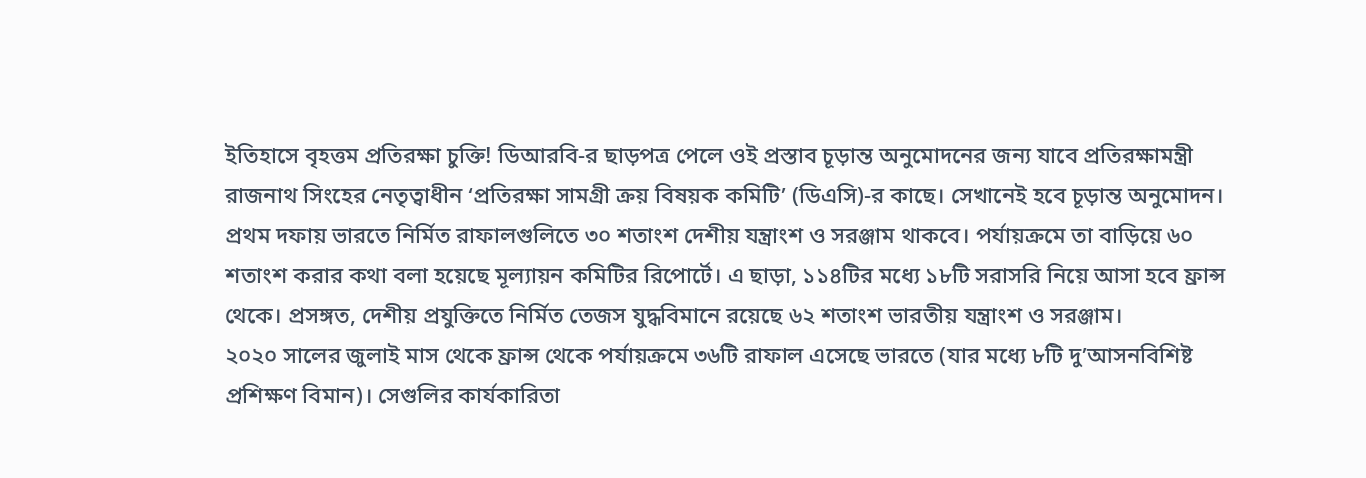ইতিহাসে বৃহত্তম প্রতিরক্ষা চুক্তি! ডিআরবি-র ছাড়পত্র পেলে ওই প্রস্তাব চূড়ান্ত অনুমোদনের জন্য যাবে প্রতিরক্ষামন্ত্রী রাজনাথ সিংহের নেতৃত্বাধীন ‘প্রতিরক্ষা সামগ্রী ক্রয় বিষয়ক কমিটি’ (ডিএসি)-র কাছে। সেখানেই হবে চূড়ান্ত অনুমোদন। প্রথম দফায় ভারতে নির্মিত রাফালগুলিতে ৩০ শতাংশ দেশীয় যন্ত্রাংশ ও সরঞ্জাম থাকবে। পর্যায়ক্রমে তা বাড়িয়ে ৬০ শতাংশ করার কথা বলা হয়েছে মূল্যায়ন কমিটির রিপোর্টে। এ ছাড়া, ১১৪টির মধ্যে ১৮টি সরাসরি নিয়ে আসা হবে ফ্রান্স থেকে। প্রসঙ্গত, দেশীয় প্রযুক্তিতে নির্মিত তেজস যুদ্ধবিমানে রয়েছে ৬২ শতাংশ ভারতীয় যন্ত্রাংশ ও সরঞ্জাম।
২০২০ সালের জুলাই মাস থেকে ফ্রান্স থেকে পর্যায়ক্রমে ৩৬টি রাফাল এসেছে ভারতে (যার মধ্যে ৮টি দু’আসনবিশিষ্ট প্রশিক্ষণ বিমান)। সেগুলির কার্যকারিতা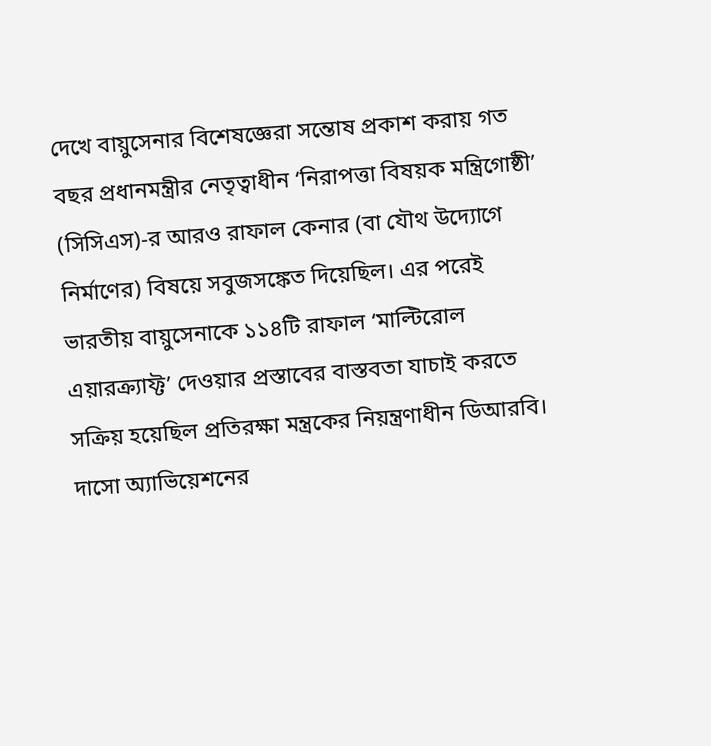দেখে বায়ুসেনার বিশেষজ্ঞেরা সন্তোষ প্রকাশ করায় গত বছর প্রধানমন্ত্রীর নেতৃত্বাধীন ‘নিরাপত্তা বিষয়ক মন্ত্রিগোষ্ঠী’ (সিসিএস)-র আরও রাফাল কেনার (বা যৌথ উদ্যোগে নির্মাণের) বিষয়ে সবুজসঙ্কেত দিয়েছিল। এর পরেই ভারতীয় বায়ুসেনাকে ১১৪টি রাফাল ‘মাল্টিরোল এয়ারক্র্যাফ্ট’ দেওয়ার প্রস্তাবের বাস্তবতা যাচাই করতে সক্রিয় হয়েছিল প্রতিরক্ষা মন্ত্রকের নিয়ন্ত্রণাধীন ডিআরবি। দাসো অ্যাভিয়েশনের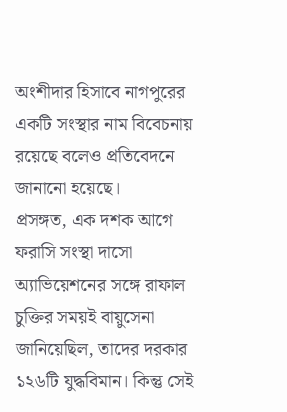অংশীদার হিসাবে নাগপুরের একটি সংস্থার নাম বিবেচনায় রয়েছে বলেও প্রতিবেদনে জানানো হয়েছে।
প্রসঙ্গত, এক দশক আগে ফরাসি সংস্থা দাসো অ্যাভিয়েশনের সঙ্গে রাফাল চুক্তির সময়ই বায়ুসেনা জানিয়েছিল, তাদের দরকার ১২৬টি যুদ্ধবিমান। কিন্তু সেই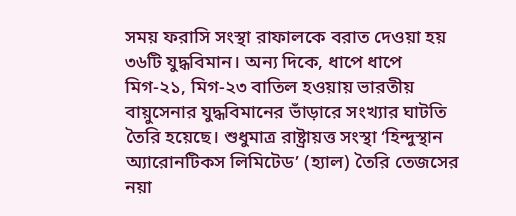সময় ফরাসি সংস্থা রাফালকে বরাত দেওয়া হয় ৩৬টি যুদ্ধবিমান। অন্য দিকে, ধাপে ধাপে মিগ-২১, মিগ-২৩ বাতিল হওয়ায় ভারতীয় বায়ুসেনার যুদ্ধবিমানের ভাঁড়ারে সংখ্যার ঘাটতি তৈরি হয়েছে। শুধুমাত্র রাষ্ট্রায়ত্ত সংস্থা ‘হিন্দুস্থান অ্যারোনটিকস লিমিটেড’ (হ্যাল) তৈরি তেজসের নয়া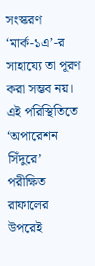সংস্করণ ‘মার্ক-১এ’-র সাহায্যে তা পূরণ করা সম্ভব নয়। এই পরিস্থিতিতে ‘অপারেশন সিঁদুরে’ পরীক্ষিত রাফালের উপরেই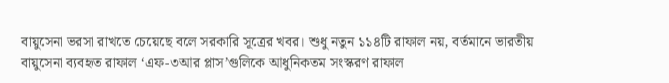বায়ুসেনা ভরসা রাখতে চেয়েছে বলে সরকারি সূত্রের খবর। শুধু নতুন ১১৪টি রাফাল নয়, বর্তমানে ভারতীয় বায়ুসেনা ব্যবহৃত রাফাল ‘এফ-৩আর প্লাস’গুলিকে আধুনিকতম সংস্করণ রাফাল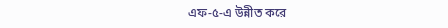এফ-৫-এ উন্নীত করে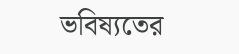ভবিষ্যতের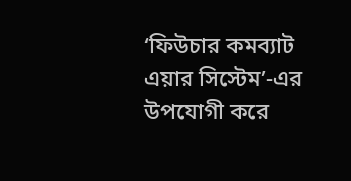‘ফিউচার কমব্যাট এয়ার সিস্টেম’-এর উপযোগী করে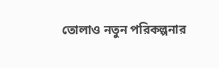তোলাও নতুন পরিকল্পনার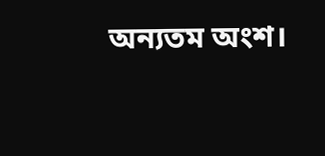অন্যতম অংশ।